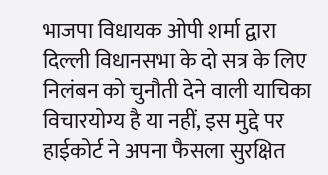भाजपा विधायक ओपी शर्मा द्वारा दिल्ली विधानसभा के दो सत्र के लिए निलंबन को चुनौती देने वाली याचिका विचारयोग्य है या नहीं, इस मुद्दे पर हाईकोर्ट ने अपना फैसला सुरक्षित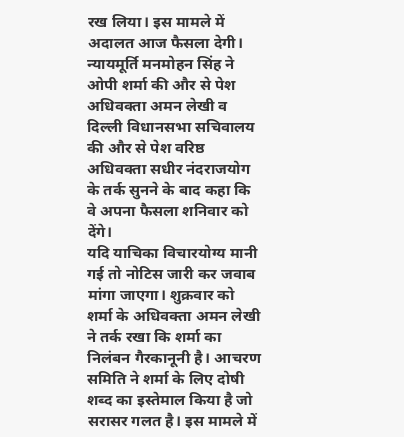रख लिया। इस मामले में अदालत आज फैसला देगी।
न्यायमूर्ति मनमोहन सिंह ने ओपी शर्मा की और से पेश अधिवक्ता अमन लेखी व दिल्ली विधानसभा सचिवालय की और से पेश वरिष्ठ अधिवक्ता सधीर नंदराजयोग के तर्क सुनने के बाद कहा कि वे अपना फैसला शनिवार को देंगे।
यदि याचिका विचारयोग्य मानी गई तो नोटिस जारी कर जवाब मांगा जाएगा। शुक्रवार को शर्मा के अधिवक्ता अमन लेखी ने तर्क रखा कि शर्मा का निलंबन गैरकानूनी है। आचरण समिति ने शर्मा के लिए दोषी शब्द का इस्तेमाल किया है जो सरासर गलत है। इस मामले में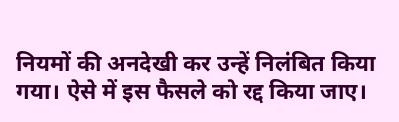नियमों की अनदेखी कर उन्हें निलंबित किया गया। ऐसे में इस फैसले को रद्द किया जाए।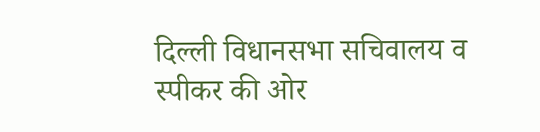दिल्ली विधानसभा सचिवालय व स्पीकर की ओर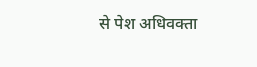से पेश अधिवक्ता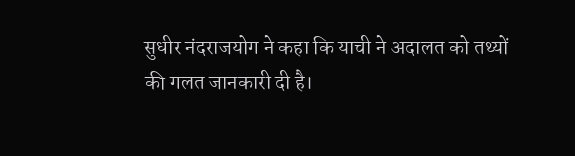सुधीर नंदराजयोग ने कहा कि याची ने अदालत को तथ्यों की गलत जानकारी दी है।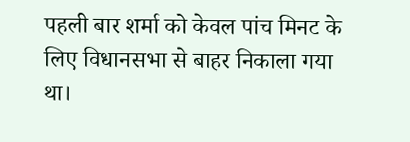पहली बार शर्मा को केवल पांच मिनट के लिए विधानसभा से बाहर निकाला गया था।